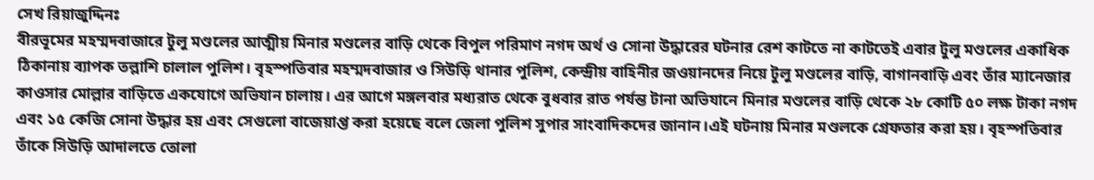সেখ রিয়াজুদ্দিনঃ
বীরভূমের মহম্মদবাজারে টুলু মণ্ডলের আত্মীয় মিনার মণ্ডলের বাড়ি থেকে বিপুল পরিমাণ নগদ অর্থ ও সোনা উদ্ধারের ঘটনার রেশ কাটতে না কাটতেই এবার টুলু মণ্ডলের একাধিক ঠিকানায় ব্যাপক তল্লাশি চালাল পুলিশ। বৃহস্পতিবার মহম্মদবাজার ও সিউড়ি থানার পুলিশ, কেন্দ্রীয় বাহিনীর জওয়ানদের নিয়ে টুলু মণ্ডলের বাড়ি, বাগানবাড়ি এবং তাঁর ম্যানেজার কাওসার মোল্লার বাড়িতে একযোগে অভিযান চালায়। এর আগে মঙ্গলবার মধ্যরাত থেকে বুধবার রাত পর্যন্ত টানা অভিযানে মিনার মণ্ডলের বাড়ি থেকে ২৮ কোটি ৫০ লক্ষ টাকা নগদ এবং ১৫ কেজি সোনা উদ্ধার হয় এবং সেগুলো বাজেয়াপ্ত করা হয়েছে বলে জেলা পুলিশ সুপার সাংবাদিকদের জানান।এই ঘটনায় মিনার মণ্ডলকে গ্রেফতার করা হয়। বৃহস্পতিবার তাঁকে সিউড়ি আদালতে তোলা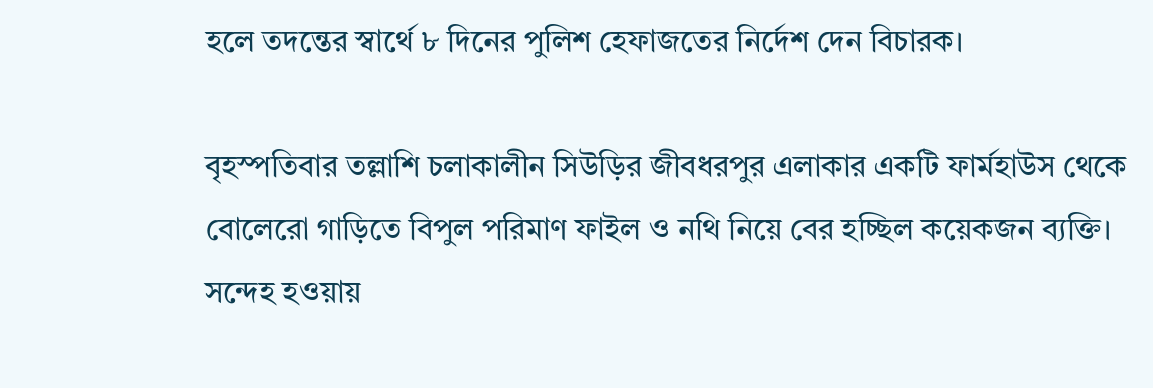হলে তদন্তের স্বার্থে ৮ দিনের পুলিশ হেফাজতের নির্দেশ দেন বিচারক।

বৃহস্পতিবার তল্লাশি চলাকালীন সিউড়ির জীবধরপুর এলাকার একটি ফার্মহাউস থেকে বোলেরো গাড়িতে বিপুল পরিমাণ ফাইল ও নথি নিয়ে বের হচ্ছিল কয়েকজন ব্যক্তি। সন্দেহ হওয়ায়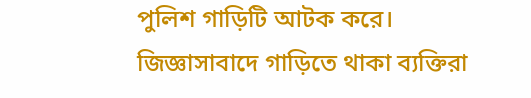পুলিশ গাড়িটি আটক করে। জিজ্ঞাসাবাদে গাড়িতে থাকা ব্যক্তিরা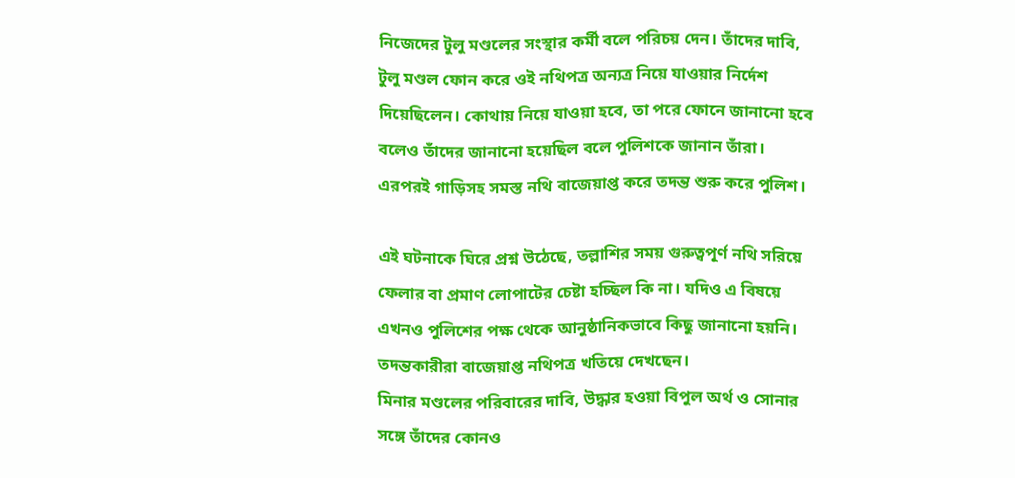নিজেদের টুলু মণ্ডলের সংস্থার কর্মী বলে পরিচয় দেন। তাঁদের দাবি, টুলু মণ্ডল ফোন করে ওই নথিপত্র অন্যত্র নিয়ে যাওয়ার নির্দেশ দিয়েছিলেন। কোথায় নিয়ে যাওয়া হবে, তা পরে ফোনে জানানো হবে বলেও তাঁদের জানানো হয়েছিল বলে পুলিশকে জানান তাঁরা। এরপরই গাড়িসহ সমস্ত নথি বাজেয়াপ্ত করে তদন্ত শুরু করে পুলিশ।

এই ঘটনাকে ঘিরে প্রশ্ন উঠেছে, তল্লাশির সময় গুরুত্বপূর্ণ নথি সরিয়ে ফেলার বা প্রমাণ লোপাটের চেষ্টা হচ্ছিল কি না। যদিও এ বিষয়ে এখনও পুলিশের পক্ষ থেকে আনুষ্ঠানিকভাবে কিছু জানানো হয়নি। তদন্তকারীরা বাজেয়াপ্ত নথিপত্র খতিয়ে দেখছেন।
মিনার মণ্ডলের পরিবারের দাবি, উদ্ধার হওয়া বিপুল অর্থ ও সোনার সঙ্গে তাঁদের কোনও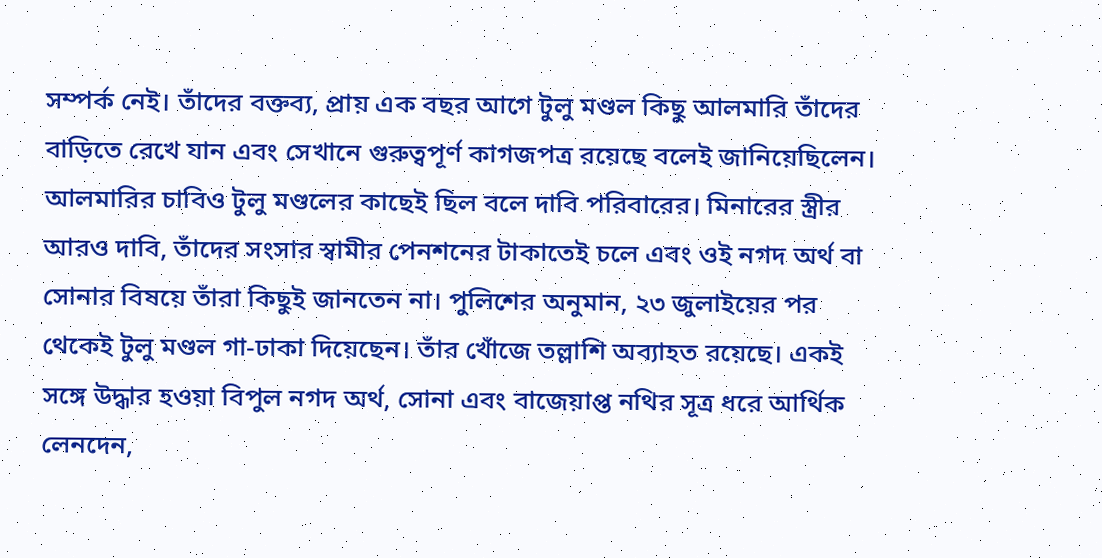সম্পর্ক নেই। তাঁদের বক্তব্য, প্রায় এক বছর আগে টুলু মণ্ডল কিছু আলমারি তাঁদের বাড়িতে রেখে যান এবং সেখানে গুরুত্বপূর্ণ কাগজপত্র রয়েছে বলেই জানিয়েছিলেন। আলমারির চাবিও টুলু মণ্ডলের কাছেই ছিল বলে দাবি পরিবারের। মিনারের স্ত্রীর আরও দাবি, তাঁদের সংসার স্বামীর পেনশনের টাকাতেই চলে এবং ওই নগদ অর্থ বা সোনার বিষয়ে তাঁরা কিছুই জানতেন না। পুলিশের অনুমান, ২৩ জুলাইয়ের পর থেকেই টুলু মণ্ডল গা-ঢাকা দিয়েছেন। তাঁর খোঁজে তল্লাশি অব্যাহত রয়েছে। একই সঙ্গে উদ্ধার হওয়া বিপুল নগদ অর্থ, সোনা এবং বাজেয়াপ্ত নথির সূত্র ধরে আর্থিক লেনদেন,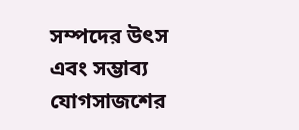সম্পদের উৎস এবং সম্ভাব্য যোগসাজশের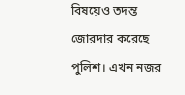বিষয়েও তদন্ত জোরদার করেছে পুলিশ। এখন নজর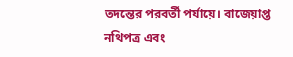তদন্তের পরবর্তী পর্যায়ে। বাজেয়াপ্ত নথিপত্র এবং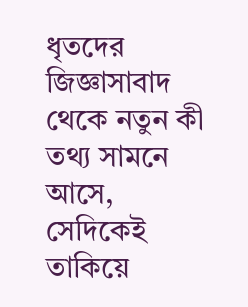ধৃতদের জিজ্ঞাসাবাদ থেকে নতুন কী তথ্য সামনে আসে, সেদিকেই তাকিয়ে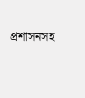প্রশাসনসহ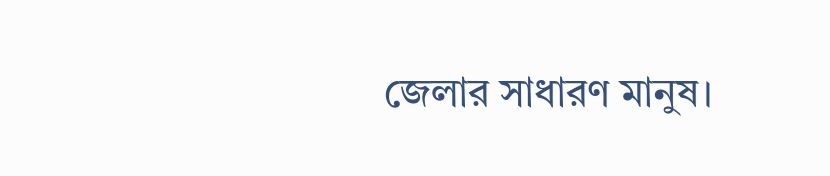জেলার সাধারণ মানুষ।